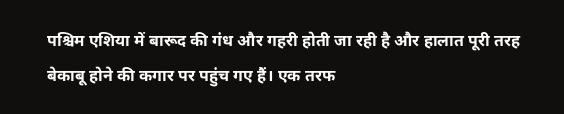पश्चिम एशिया में बारूद की गंध और गहरी होती जा रही है और हालात पूरी तरह बेकाबू होने की कगार पर पहुंच गए हैं। एक तरफ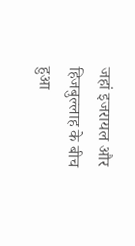जहां इजरायल और हिजबुल्लाह के बीच हुआ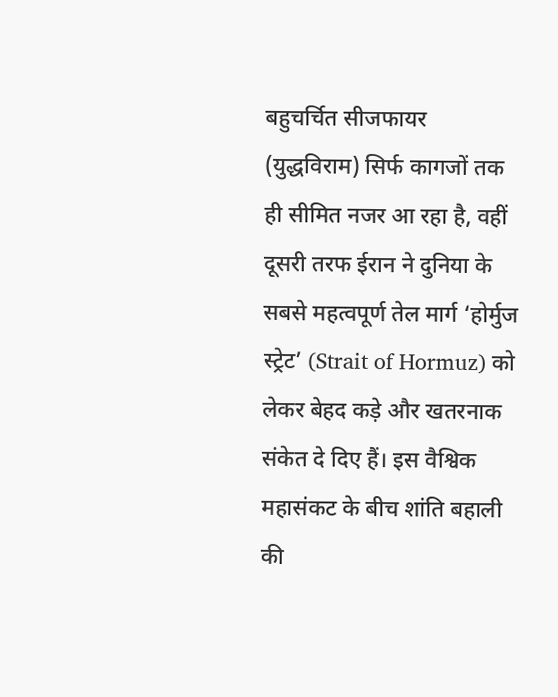बहुचर्चित सीजफायर (युद्धविराम) सिर्फ कागजों तक ही सीमित नजर आ रहा है, वहीं दूसरी तरफ ईरान ने दुनिया के सबसे महत्वपूर्ण तेल मार्ग ‘होर्मुज स्ट्रेट’ (Strait of Hormuz) को लेकर बेहद कड़े और खतरनाक संकेत दे दिए हैं। इस वैश्विक महासंकट के बीच शांति बहाली की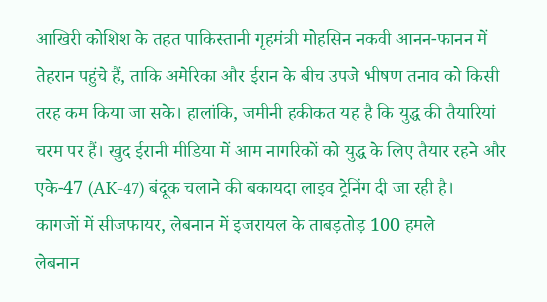आखिरी कोशिश के तहत पाकिस्तानी गृहमंत्री मोहसिन नकवी आनन-फानन में तेहरान पहुंचे हैं, ताकि अमेरिका और ईरान के बीच उपजे भीषण तनाव को किसी तरह कम किया जा सके। हालांकि, जमीनी हकीकत यह है कि युद्ध की तैयारियां चरम पर हैं। खुद ईरानी मीडिया में आम नागरिकों को युद्ध के लिए तैयार रहने और एके-47 (AK-47) बंदूक चलाने की बकायदा लाइव ट्रेनिंग दी जा रही है।
कागजों में सीजफायर, लेबनान में इजरायल के ताबड़तोड़ 100 हमले
लेबनान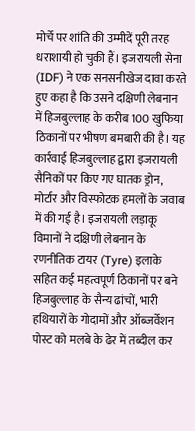मोर्चे पर शांति की उम्मीदें पूरी तरह धराशायी हो चुकी हैं। इजरायली सेना (IDF) ने एक सनसनीखेज दावा करते हुए कहा है कि उसने दक्षिणी लेबनान में हिजबुल्लाह के करीब 100 खुफिया ठिकानों पर भीषण बमबारी की है। यह कार्रवाई हिजबुल्लाह द्वारा इजरायली सैनिकों पर किए गए घातक ड्रोन, मोर्टार और विस्फोटक हमलों के जवाब में की गई है। इजरायली लड़ाकू विमानों ने दक्षिणी लेबनान के रणनीतिक टायर (Tyre) इलाके सहित कई महत्वपूर्ण ठिकानों पर बने हिजबुल्लाह के सैन्य ढांचों, भारी हथियारों के गोदामों और ऑब्जर्वेशन पोस्ट को मलबे के ढेर में तब्दील कर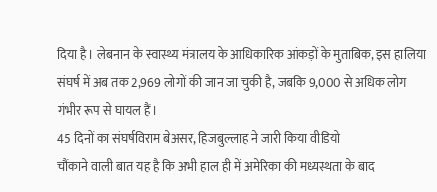दिया है। लेबनान के स्वास्थ्य मंत्रालय के आधिकारिक आंकड़ों के मुताबिक, इस हालिया संघर्ष में अब तक 2,969 लोगों की जान जा चुकी है, जबकि 9,000 से अधिक लोग गंभीर रूप से घायल हैं।
45 दिनों का संघर्षविराम बेअसर, हिजबुल्लाह ने जारी किया वीडियो
चौंकाने वाली बात यह है कि अभी हाल ही में अमेरिका की मध्यस्थता के बाद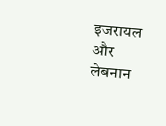इजरायल और लेबनान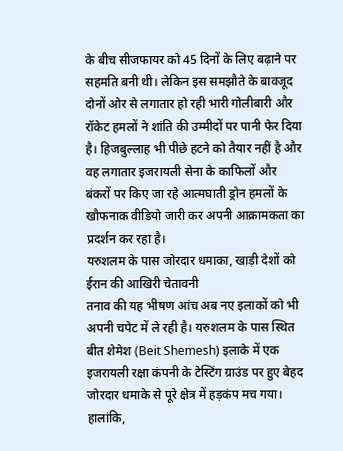के बीच सीजफायर को 45 दिनों के लिए बढ़ाने पर सहमति बनी थी। लेकिन इस समझौते के बावजूद दोनों ओर से लगातार हो रही भारी गोलीबारी और रॉकेट हमलों ने शांति की उम्मीदों पर पानी फेर दिया है। हिजबुल्लाह भी पीछे हटने को तैयार नहीं है और वह लगातार इजरायली सेना के काफिलों और बंकरों पर किए जा रहे आत्मघाती ड्रोन हमलों के खौफनाक वीडियो जारी कर अपनी आक्रामकता का प्रदर्शन कर रहा है।
यरुशलम के पास जोरदार धमाका, खाड़ी देशों को ईरान की आखिरी चेतावनी
तनाव की यह भीषण आंच अब नए इलाकों को भी अपनी चपेट में ले रही है। यरुशलम के पास स्थित बीत शेमेश (Beit Shemesh) इलाके में एक इजरायली रक्षा कंपनी के टेस्टिंग ग्राउंड पर हुए बेहद जोरदार धमाके से पूरे क्षेत्र में हड़कंप मच गया। हालांकि,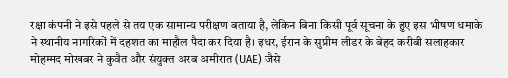रक्षा कंपनी ने इसे पहले से तय एक सामान्य परीक्षण बताया है, लेकिन बिना किसी पूर्व सूचना के हुए इस भीषण धमाके ने स्थानीय नागरिकों में दहशत का माहौल पैदा कर दिया है। इधर, ईरान के सुप्रीम लीडर के बेहद करीबी सलाहकार मोहम्मद मोखबर ने कुवैत और संयुक्त अरब अमीरात (UAE) जैसे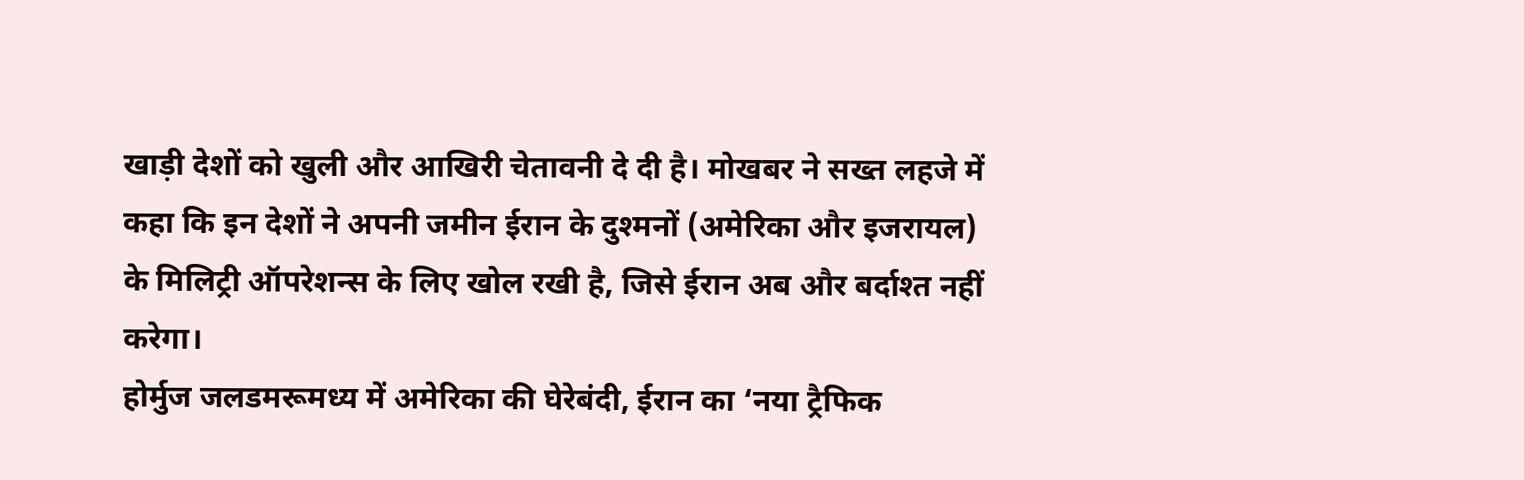खाड़ी देशों को खुली और आखिरी चेतावनी दे दी है। मोखबर ने सख्त लहजे में कहा कि इन देशों ने अपनी जमीन ईरान के दुश्मनों (अमेरिका और इजरायल) के मिलिट्री ऑपरेशन्स के लिए खोल रखी है, जिसे ईरान अब और बर्दाश्त नहीं करेगा।
होर्मुज जलडमरूमध्य में अमेरिका की घेरेबंदी, ईरान का ‘नया ट्रैफिक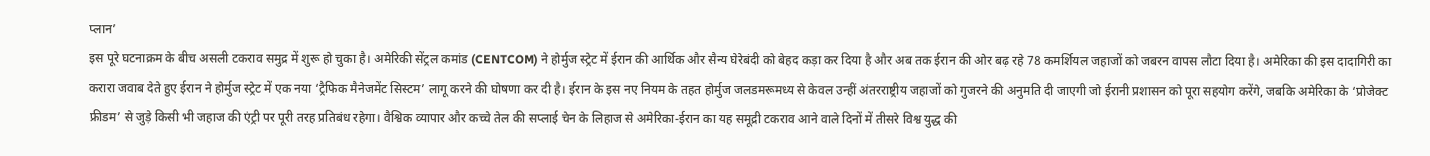प्लान’
इस पूरे घटनाक्रम के बीच असली टकराव समुद्र में शुरू हो चुका है। अमेरिकी सेंट्रल कमांड (CENTCOM) ने होर्मुज स्ट्रेट में ईरान की आर्थिक और सैन्य घेरेबंदी को बेहद कड़ा कर दिया है और अब तक ईरान की ओर बढ़ रहे 78 कमर्शियल जहाजों को जबरन वापस लौटा दिया है। अमेरिका की इस दादागिरी का करारा जवाब देते हुए ईरान ने होर्मुज स्ट्रेट में एक नया ‘ट्रैफिक मैनेजमेंट सिस्टम’ लागू करने की घोषणा कर दी है। ईरान के इस नए नियम के तहत होर्मुज जलडमरूमध्य से केवल उन्हीं अंतरराष्ट्रीय जहाजों को गुजरने की अनुमति दी जाएगी जो ईरानी प्रशासन को पूरा सहयोग करेंगे, जबकि अमेरिका के ‘प्रोजेक्ट फ्रीडम’ से जुड़े किसी भी जहाज की एंट्री पर पूरी तरह प्रतिबंध रहेगा। वैश्विक व्यापार और कच्चे तेल की सप्लाई चेन के लिहाज से अमेरिका-ईरान का यह समूद्री टकराव आने वाले दिनों में तीसरे विश्व युद्ध की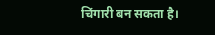चिंगारी बन सकता है।